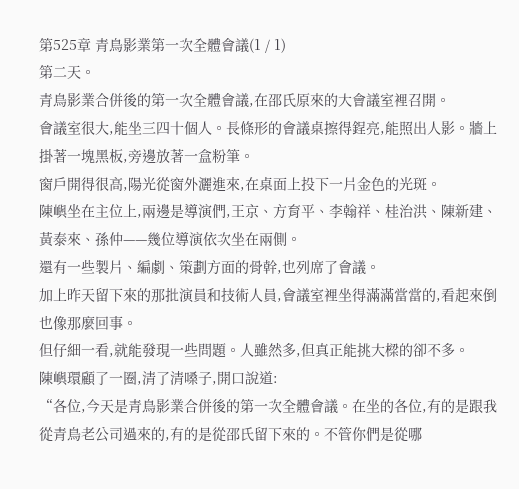第525章 青鳥影業第一次全體會議(1 / 1)
第二天。
青鳥影業合併後的第一次全體會議,在邵氏原來的大會議室裡召開。
會議室很大,能坐三四十個人。長條形的會議桌擦得鋥亮,能照出人影。牆上掛著一塊黑板,旁邊放著一盒粉筆。
窗戶開得很高,陽光從窗外灑進來,在桌面上投下一片金色的光斑。
陳嶼坐在主位上,兩邊是導演們,王京、方育平、李翰祥、桂治洪、陳新建、黃泰來、孫仲——幾位導演依次坐在兩側。
還有一些製片、編劇、策劃方面的骨幹,也列席了會議。
加上昨天留下來的那批演員和技術人員,會議室裡坐得滿滿當當的,看起來倒也像那麼回事。
但仔細一看,就能發現一些問題。人雖然多,但真正能挑大樑的卻不多。
陳嶼環顧了一圈,清了清嗓子,開口說道:
“各位,今天是青鳥影業合併後的第一次全體會議。在坐的各位,有的是跟我從青鳥老公司過來的,有的是從邵氏留下來的。不管你們是從哪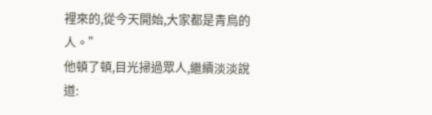裡來的,從今天開始,大家都是青鳥的人。”
他頓了頓,目光掃過眾人,繼續淡淡說道: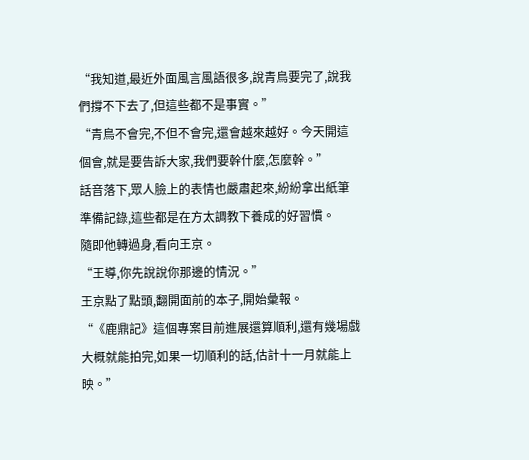“我知道,最近外面風言風語很多,說青鳥要完了,說我們撐不下去了,但這些都不是事實。”
“青鳥不會完,不但不會完,還會越來越好。今天開這個會,就是要告訴大家,我們要幹什麼,怎麼幹。”
話音落下,眾人臉上的表情也嚴肅起來,紛紛拿出紙筆準備記錄,這些都是在方太調教下養成的好習慣。
隨即他轉過身,看向王京。
“王導,你先說說你那邊的情況。”
王京點了點頭,翻開面前的本子,開始彙報。
“《鹿鼎記》這個專案目前進展還算順利,還有幾場戲大概就能拍完,如果一切順利的話,估計十一月就能上映。”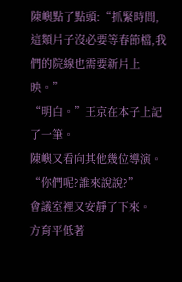陳嶼點了點頭:“抓緊時間,這類片子沒必要等春節檔,我們的院線也需要新片上映。”
“明白。”王京在本子上記了一筆。
陳嶼又看向其他幾位導演。
“你們呢?誰來說說?”
會議室裡又安靜了下來。
方育平低著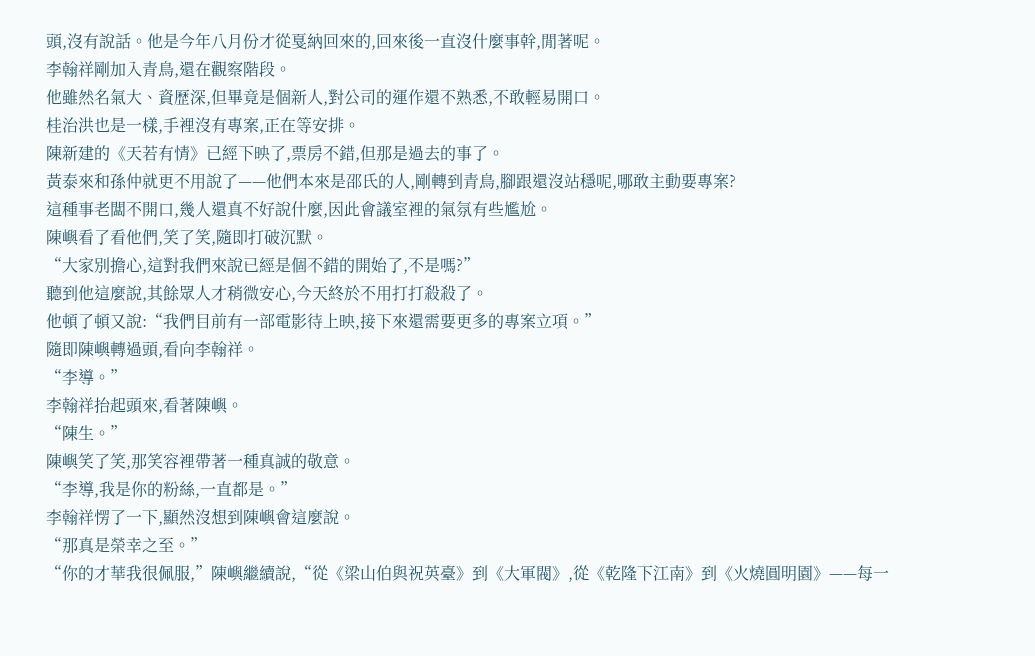頭,沒有說話。他是今年八月份才從戛納回來的,回來後一直沒什麼事幹,閒著呢。
李翰祥剛加入青鳥,還在觀察階段。
他雖然名氣大、資歷深,但畢竟是個新人,對公司的運作還不熟悉,不敢輕易開口。
桂治洪也是一樣,手裡沒有專案,正在等安排。
陳新建的《天若有情》已經下映了,票房不錯,但那是過去的事了。
黃泰來和孫仲就更不用說了——他們本來是邵氏的人,剛轉到青鳥,腳跟還沒站穩呢,哪敢主動要專案?
這種事老闆不開口,幾人還真不好說什麼,因此會議室裡的氣氛有些尷尬。
陳嶼看了看他們,笑了笑,隨即打破沉默。
“大家別擔心,這對我們來說已經是個不錯的開始了,不是嗎?”
聽到他這麼說,其餘眾人才稍微安心,今天終於不用打打殺殺了。
他頓了頓又說:“我們目前有一部電影待上映,接下來還需要更多的專案立項。”
隨即陳嶼轉過頭,看向李翰祥。
“李導。”
李翰祥抬起頭來,看著陳嶼。
“陳生。”
陳嶼笑了笑,那笑容裡帶著一種真誠的敬意。
“李導,我是你的粉絲,一直都是。”
李翰祥愣了一下,顯然沒想到陳嶼會這麼說。
“那真是榮幸之至。”
“你的才華我很佩服,”陳嶼繼續說,“從《梁山伯與祝英臺》到《大軍閥》,從《乾隆下江南》到《火燒圓明園》——每一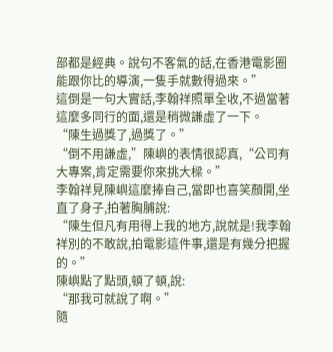部都是經典。說句不客氣的話,在香港電影圈能跟你比的導演,一隻手就數得過來。”
這倒是一句大實話,李翰祥照單全收,不過當著這麼多同行的面,還是稍微謙虛了一下。
“陳生過獎了,過獎了。”
“倒不用謙虛,”陳嶼的表情很認真,“公司有大專案,肯定需要你來挑大樑。”
李翰祥見陳嶼這麼捧自己,當即也喜笑顏開,坐直了身子,拍著胸脯說:
“陳生但凡有用得上我的地方,說就是!我李翰祥別的不敢說,拍電影這件事,還是有幾分把握的。”
陳嶼點了點頭,頓了頓,說:
“那我可就說了啊。”
隨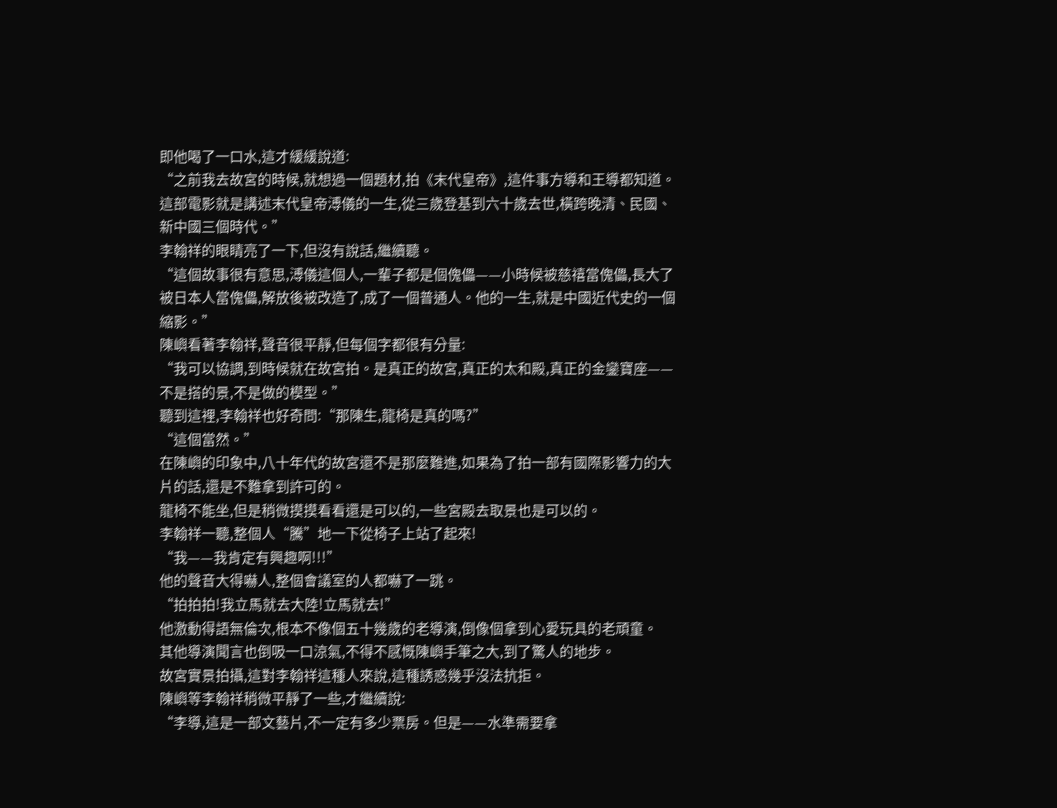即他喝了一口水,這才緩緩說道:
“之前我去故宮的時候,就想過一個題材,拍《末代皇帝》,這件事方導和王導都知道。這部電影就是講述末代皇帝溥儀的一生,從三歲登基到六十歲去世,橫跨晚清、民國、新中國三個時代。”
李翰祥的眼睛亮了一下,但沒有說話,繼續聽。
“這個故事很有意思,溥儀這個人,一輩子都是個傀儡——小時候被慈禧當傀儡,長大了被日本人當傀儡,解放後被改造了,成了一個普通人。他的一生,就是中國近代史的一個縮影。”
陳嶼看著李翰祥,聲音很平靜,但每個字都很有分量:
“我可以協調,到時候就在故宮拍。是真正的故宮,真正的太和殿,真正的金鑾寶座——不是搭的景,不是做的模型。”
聽到這裡,李翰祥也好奇問:“那陳生,龍椅是真的嗎?”
“這個當然。”
在陳嶼的印象中,八十年代的故宮還不是那麼難進,如果為了拍一部有國際影響力的大片的話,還是不難拿到許可的。
龍椅不能坐,但是稍微摸摸看看還是可以的,一些宮殿去取景也是可以的。
李翰祥一聽,整個人“騰”地一下從椅子上站了起來!
“我——我肯定有興趣啊!!!”
他的聲音大得嚇人,整個會議室的人都嚇了一跳。
“拍拍拍!我立馬就去大陸!立馬就去!”
他激動得語無倫次,根本不像個五十幾歲的老導演,倒像個拿到心愛玩具的老頑童。
其他導演聞言也倒吸一口涼氣,不得不感慨陳嶼手筆之大,到了驚人的地步。
故宮實景拍攝,這對李翰祥這種人來說,這種誘惑幾乎沒法抗拒。
陳嶼等李翰祥稍微平靜了一些,才繼續說:
“李導,這是一部文藝片,不一定有多少票房。但是——水準需要拿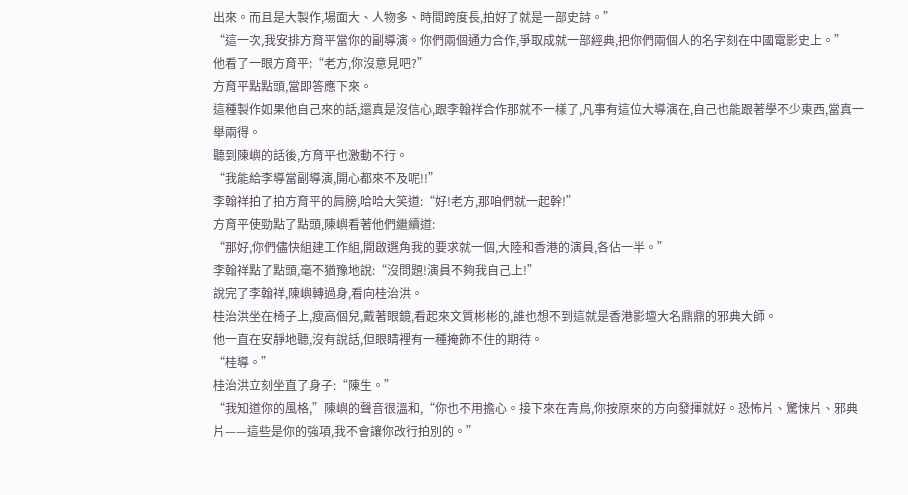出來。而且是大製作,場面大、人物多、時間跨度長,拍好了就是一部史詩。”
“這一次,我安排方育平當你的副導演。你們兩個通力合作,爭取成就一部經典,把你們兩個人的名字刻在中國電影史上。”
他看了一眼方育平:“老方,你沒意見吧?”
方育平點點頭,當即答應下來。
這種製作如果他自己來的話,還真是沒信心,跟李翰祥合作那就不一樣了,凡事有這位大導演在,自己也能跟著學不少東西,當真一舉兩得。
聽到陳嶼的話後,方育平也激動不行。
“我能給李導當副導演,開心都來不及呢!!”
李翰祥拍了拍方育平的肩膀,哈哈大笑道:“好!老方,那咱們就一起幹!”
方育平使勁點了點頭,陳嶼看著他們繼續道:
“那好,你們儘快組建工作組,開啟選角我的要求就一個,大陸和香港的演員,各佔一半。”
李翰祥點了點頭,毫不猶豫地說:“沒問題!演員不夠我自己上!”
說完了李翰祥,陳嶼轉過身,看向桂治洪。
桂治洪坐在椅子上,瘦高個兒,戴著眼鏡,看起來文質彬彬的,誰也想不到這就是香港影壇大名鼎鼎的邪典大師。
他一直在安靜地聽,沒有說話,但眼睛裡有一種掩飾不住的期待。
“桂導。”
桂治洪立刻坐直了身子:“陳生。”
“我知道你的風格,”陳嶼的聲音很溫和,“你也不用擔心。接下來在青鳥,你按原來的方向發揮就好。恐怖片、驚悚片、邪典片——這些是你的強項,我不會讓你改行拍別的。”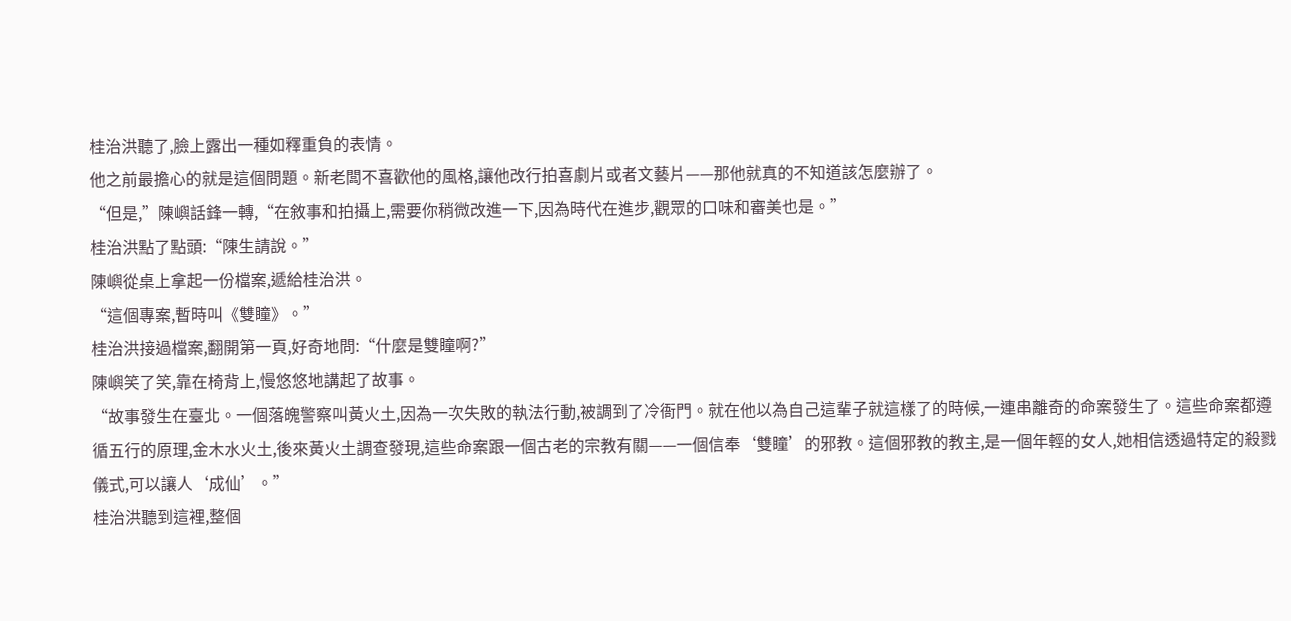桂治洪聽了,臉上露出一種如釋重負的表情。
他之前最擔心的就是這個問題。新老闆不喜歡他的風格,讓他改行拍喜劇片或者文藝片——那他就真的不知道該怎麼辦了。
“但是,”陳嶼話鋒一轉,“在敘事和拍攝上,需要你稍微改進一下,因為時代在進步,觀眾的口味和審美也是。”
桂治洪點了點頭:“陳生請說。”
陳嶼從桌上拿起一份檔案,遞給桂治洪。
“這個專案,暫時叫《雙瞳》。”
桂治洪接過檔案,翻開第一頁,好奇地問:“什麼是雙瞳啊?”
陳嶼笑了笑,靠在椅背上,慢悠悠地講起了故事。
“故事發生在臺北。一個落魄警察叫黃火土,因為一次失敗的執法行動,被調到了冷衙門。就在他以為自己這輩子就這樣了的時候,一連串離奇的命案發生了。這些命案都遵循五行的原理,金木水火土,後來黃火土調查發現,這些命案跟一個古老的宗教有關——一個信奉‘雙瞳’的邪教。這個邪教的教主,是一個年輕的女人,她相信透過特定的殺戮儀式,可以讓人‘成仙’。”
桂治洪聽到這裡,整個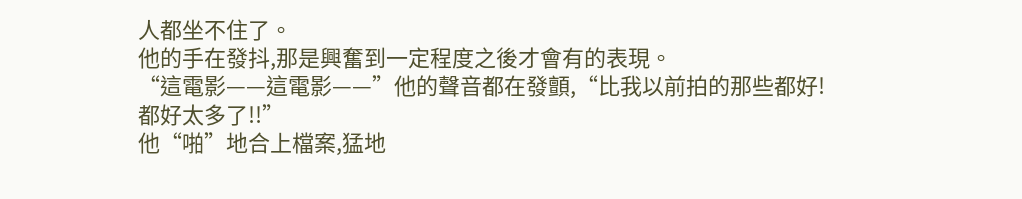人都坐不住了。
他的手在發抖,那是興奮到一定程度之後才會有的表現。
“這電影——這電影——”他的聲音都在發顫,“比我以前拍的那些都好!都好太多了!!”
他“啪”地合上檔案,猛地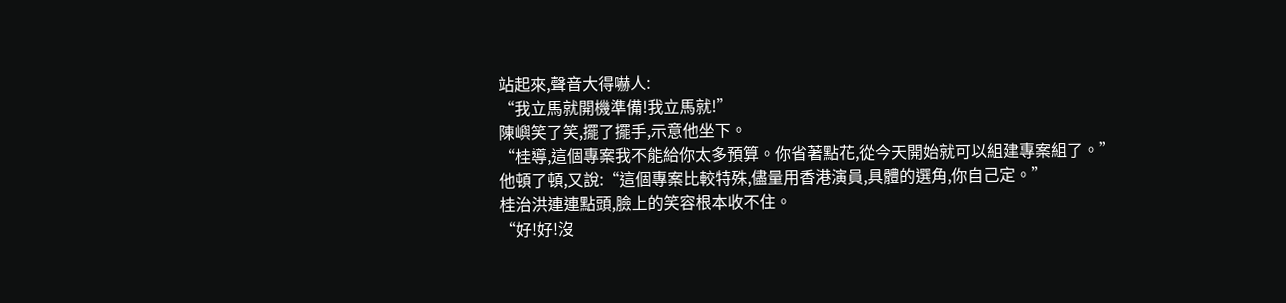站起來,聲音大得嚇人:
“我立馬就開機準備!我立馬就!”
陳嶼笑了笑,擺了擺手,示意他坐下。
“桂導,這個專案我不能給你太多預算。你省著點花,從今天開始就可以組建專案組了。”
他頓了頓,又說:“這個專案比較特殊,儘量用香港演員,具體的選角,你自己定。”
桂治洪連連點頭,臉上的笑容根本收不住。
“好!好!沒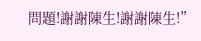問題!謝謝陳生!謝謝陳生!”